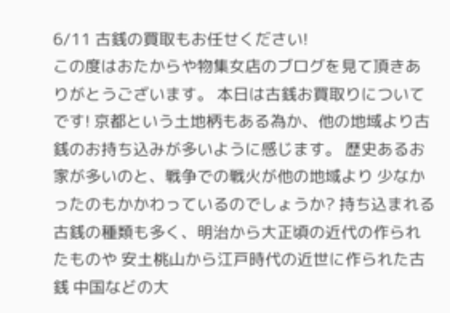6/11 古銭の買取もお任せください!
この度はおたからや物集女店のブログを見て頂きありがとうございます。 本日は古銭お買取りについてです! 京都という土地柄もある為か、他の地域より古銭のお持ち込みが多いように感じます。 歴史あるお家が多いのと、戦争での戦火が他の地域より 少なかったのもかかわっているのでしょうか? 持ち込まれる古銭の種類も多く、明治から大正頃の近代の作られたものや 安土桃山から江戸時代の近世に作られた古銭 中国などの大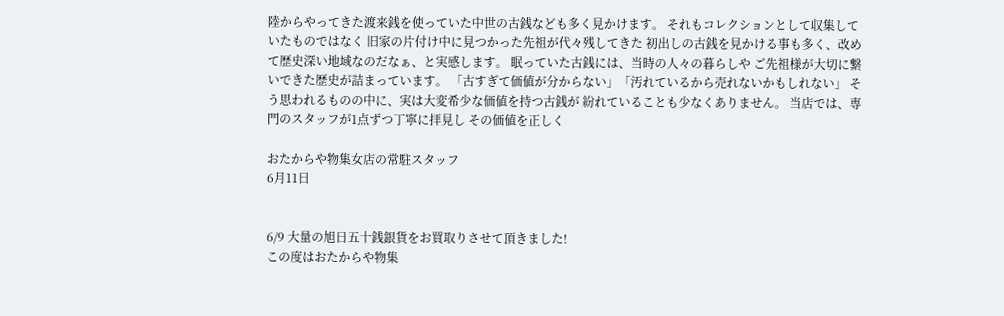陸からやってきた渡来銭を使っていた中世の古銭なども多く見かけます。 それもコレクションとして収集していたものではなく 旧家の片付け中に見つかった先祖が代々残してきた 初出しの古銭を見かける事も多く、改めて歴史深い地域なのだなぁ、と実感します。 眠っていた古銭には、当時の人々の暮らしや ご先祖様が大切に繋いできた歴史が詰まっています。 「古すぎて価値が分からない」「汚れているから売れないかもしれない」 そう思われるものの中に、実は大変希少な価値を持つ古銭が 紛れていることも少なくありません。 当店では、専門のスタッフが1点ずつ丁寧に拝見し その価値を正しく

おたからや物集女店の常駐スタッフ
6月11日


6/9 大量の旭日五十銭銀貨をお買取りさせて頂きました!
この度はおたからや物集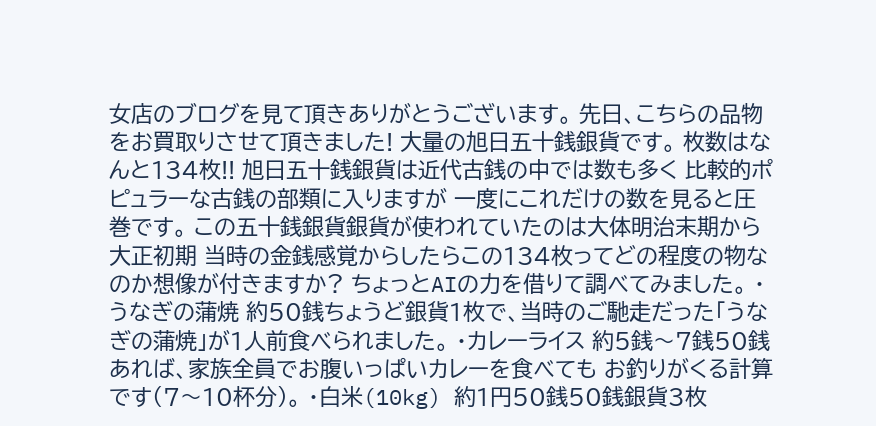女店のブログを見て頂きありがとうございます。 先日、こちらの品物をお買取りさせて頂きました! 大量の旭日五十銭銀貨です。 枚数はなんと134枚!! 旭日五十銭銀貨は近代古銭の中では数も多く 比較的ポピュラーな古銭の部類に入りますが 一度にこれだけの数を見ると圧巻です。 この五十銭銀貨銀貨が使われていたのは大体明治末期から大正初期 当時の金銭感覚からしたらこの134枚ってどの程度の物なのか想像が付きますか? ちょっとAIの力を借りて調べてみました。 ・うなぎの蒲焼 約50銭ちょうど銀貨1枚で、当時のご馳走だった「うなぎの蒲焼」が1人前食べられました。 ・カレーライス 約5銭〜7銭50銭あれば、家族全員でお腹いっぱいカレーを食べても お釣りがくる計算です(7〜10杯分)。 ・白米(10kg) 約1円50銭50銭銀貨3枚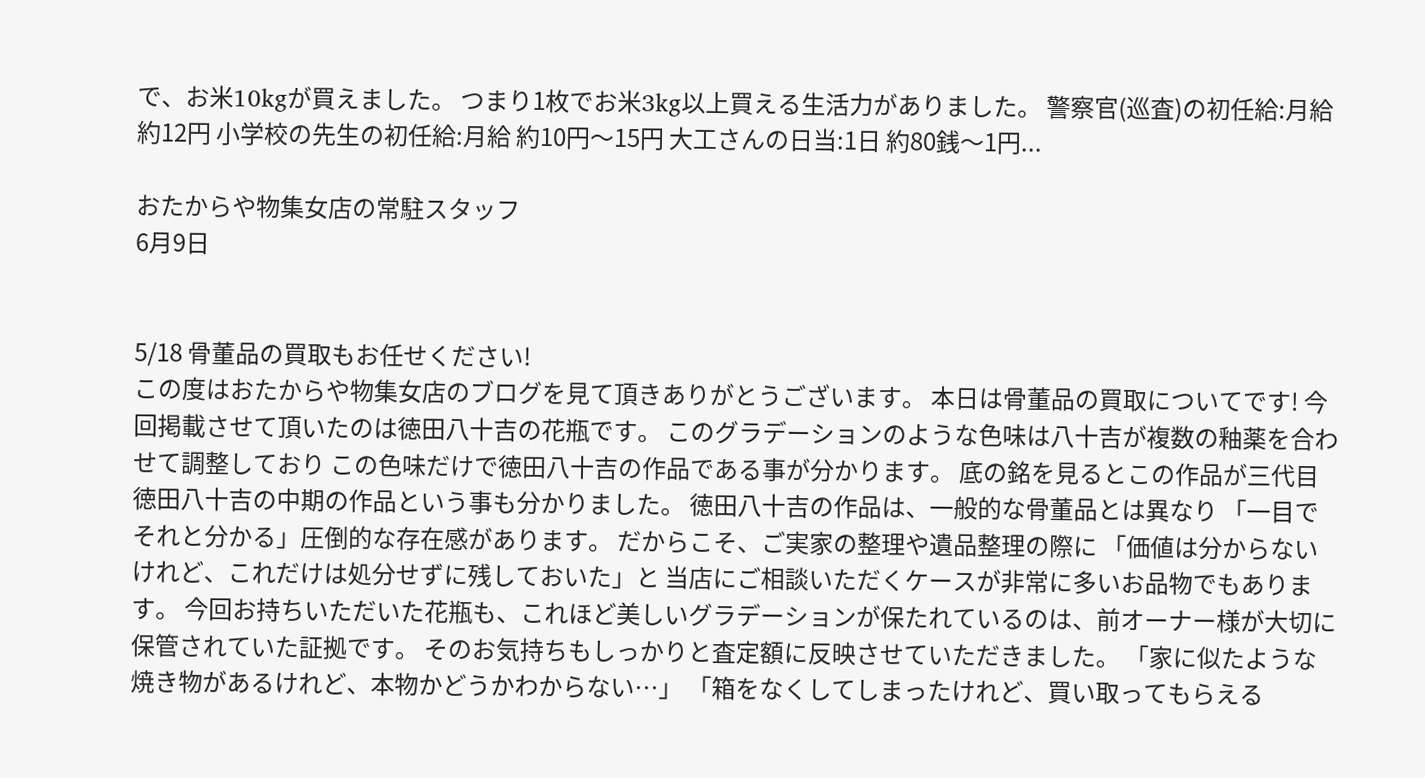で、お米10kgが買えました。 つまり1枚でお米3kg以上買える生活力がありました。 警察官(巡査)の初任給:月給 約12円 小学校の先生の初任給:月給 約10円〜15円 大工さんの日当:1日 約80銭〜1円...

おたからや物集女店の常駐スタッフ
6月9日


5/18 骨董品の買取もお任せください!
この度はおたからや物集女店のブログを見て頂きありがとうございます。 本日は骨董品の買取についてです! 今回掲載させて頂いたのは徳田八十吉の花瓶です。 このグラデーションのような色味は八十吉が複数の釉薬を合わせて調整しており この色味だけで徳田八十吉の作品である事が分かります。 底の銘を見るとこの作品が三代目徳田八十吉の中期の作品という事も分かりました。 徳田八十吉の作品は、一般的な骨董品とは異なり 「一目でそれと分かる」圧倒的な存在感があります。 だからこそ、ご実家の整理や遺品整理の際に 「価値は分からないけれど、これだけは処分せずに残しておいた」と 当店にご相談いただくケースが非常に多いお品物でもあります。 今回お持ちいただいた花瓶も、これほど美しいグラデーションが保たれているのは、前オーナー様が大切に保管されていた証拠です。 そのお気持ちもしっかりと査定額に反映させていただきました。 「家に似たような焼き物があるけれど、本物かどうかわからない…」 「箱をなくしてしまったけれど、買い取ってもらえる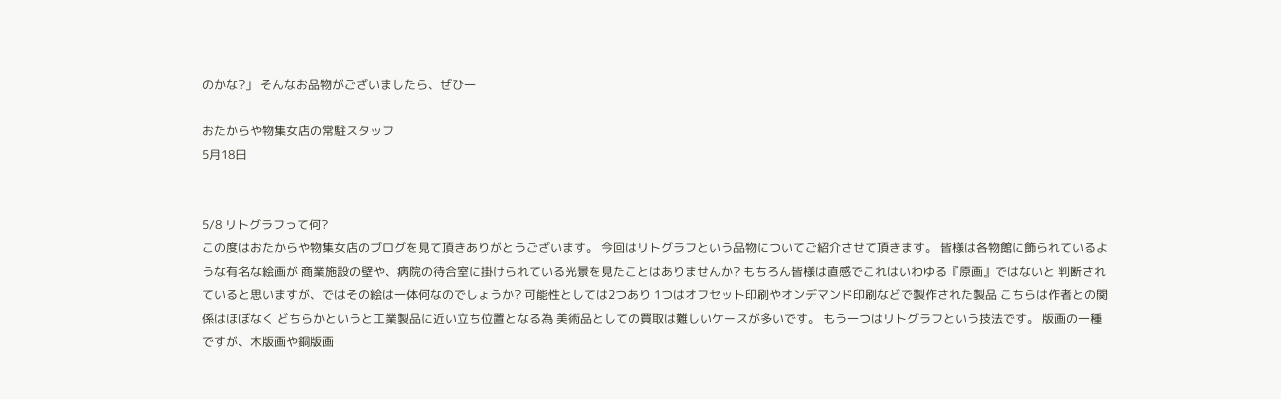のかな?」 そんなお品物がございましたら、ぜひ一

おたからや物集女店の常駐スタッフ
5月18日


5/8 リトグラフって何?
この度はおたからや物集女店のブログを見て頂きありがとうございます。 今回はリトグラフという品物についてご紹介させて頂きます。 皆様は各物館に飾られているような有名な絵画が 商業施設の壁や、病院の待合室に掛けられている光景を見たことはありませんか? もちろん皆様は直感でこれはいわゆる『原画』ではないと 判断されていると思いますが、ではその絵は一体何なのでしょうか? 可能性としては2つあり 1つはオフセット印刷やオンデマンド印刷などで製作された製品 こちらは作者との関係はほぼなく どちらかというと工業製品に近い立ち位置となる為 美術品としての買取は難しいケースが多いです。 もう一つはリトグラフという技法です。 版画の一種ですが、木版画や銅版画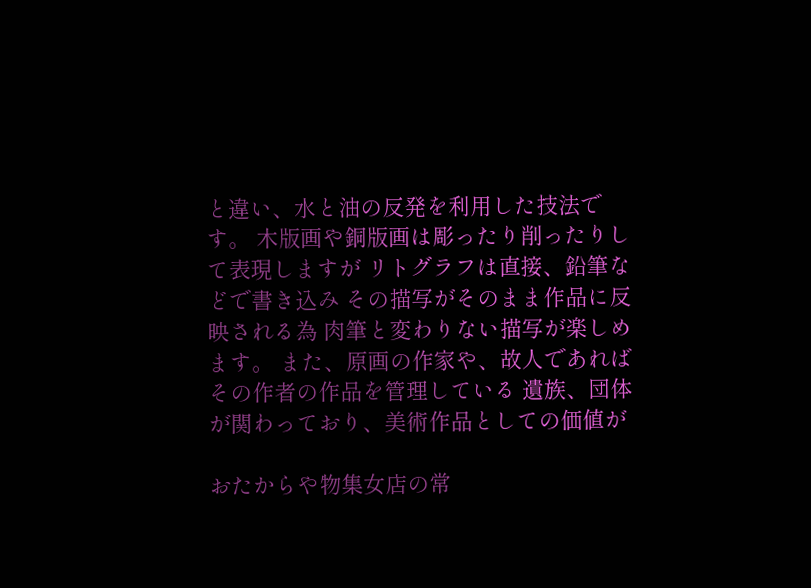と違い、水と油の反発を利用した技法です。 木版画や銅版画は彫ったり削ったりして表現しますが リトグラフは直接、鉛筆などで書き込み その描写がそのまま作品に反映される為 肉筆と変わりない描写が楽しめます。 また、原画の作家や、故人であればその作者の作品を管理している 遺族、団体が関わっており、美術作品としての価値が

おたからや物集女店の常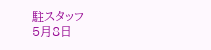駐スタッフ
5月8日